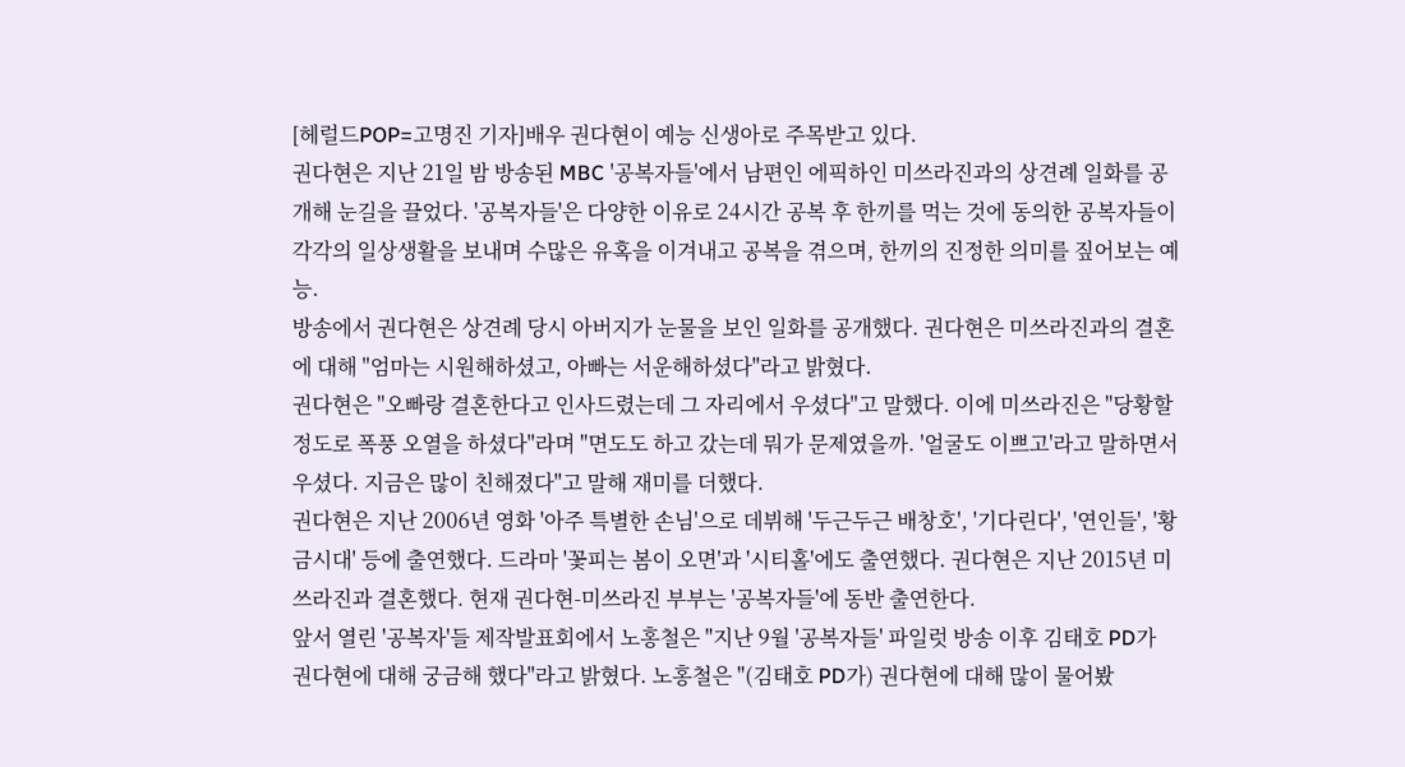[헤럴드POP=고명진 기자]배우 권다현이 예능 신생아로 주목받고 있다.
권다현은 지난 21일 밤 방송된 MBC '공복자들'에서 남편인 에픽하인 미쓰라진과의 상견례 일화를 공개해 눈길을 끌었다. '공복자들'은 다양한 이유로 24시간 공복 후 한끼를 먹는 것에 동의한 공복자들이 각각의 일상생활을 보내며 수많은 유혹을 이겨내고 공복을 겪으며, 한끼의 진정한 의미를 짚어보는 예능.
방송에서 권다현은 상견례 당시 아버지가 눈물을 보인 일화를 공개했다. 권다현은 미쓰라진과의 결혼에 대해 "엄마는 시원해하셨고, 아빠는 서운해하셨다"라고 밝혔다.
권다현은 "오빠랑 결혼한다고 인사드렸는데 그 자리에서 우셨다"고 말했다. 이에 미쓰라진은 "당황할 정도로 폭풍 오열을 하셨다"라며 "면도도 하고 갔는데 뭐가 문제였을까. '얼굴도 이쁘고'라고 말하면서 우셨다. 지금은 많이 친해졌다"고 말해 재미를 더했다.
권다현은 지난 2006년 영화 '아주 특별한 손님'으로 데뷔해 '두근두근 배창호', '기다린다', '연인들', '황금시대' 등에 출연했다. 드라마 '꽃피는 봄이 오면'과 '시티홀'에도 출연했다. 권다현은 지난 2015년 미쓰라진과 결혼했다. 현재 권다현-미쓰라진 부부는 '공복자들'에 동반 출연한다.
앞서 열린 '공복자'들 제작발표회에서 노홍철은 "지난 9월 '공복자들' 파일럿 방송 이후 김태호 PD가 권다현에 대해 궁금해 했다"라고 밝혔다. 노홍철은 "(김태호 PD가) 권다현에 대해 많이 물어봤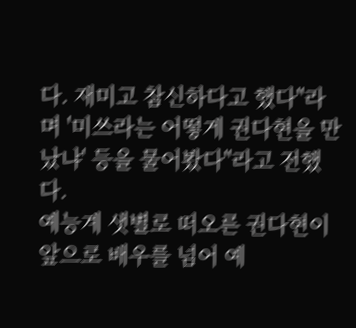다. 재미고 참신하다고 했다"라며 '미쓰라는 어떻게 권다현을 만났냐' 등을 물어봤다"라고 전했다.
예능계 샛별로 떠오른 권다현이 앞으로 배우를 넘어 예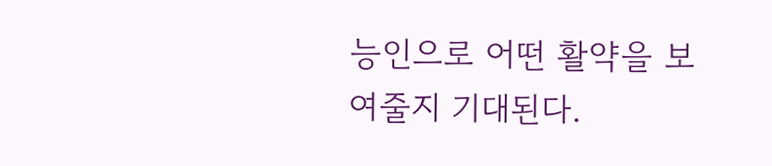능인으로 어떤 활약을 보여줄지 기대된다.